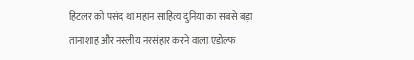हिटलर को पसंद था महान साहित्य दुनिया का सबसे बड़ा
तानाशाह और नस्लीय नरसंहार करने वाला एडोल्फ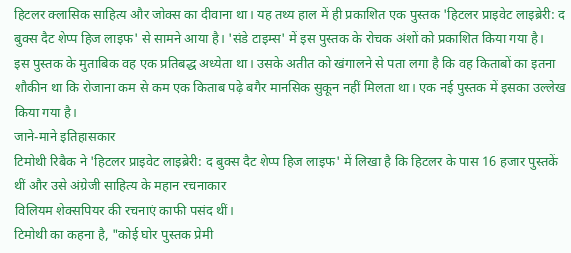हिटलर क्लासिक साहित्य और जोक्स का दीवाना था। यह तथ्य हाल में ही प्रकाशित एक पुस्तक 'हिटलर प्राइवेट लाइब्रेरी: द बुक्स दैट शेप्प हिज लाइफ' से सामने आया है। 'संडे टाइम्स' में इस पुस्तक के रोचक अंशों को प्रकाशित किया गया है।
इस पुस्तक के मुताबिक वह एक प्रतिबद्ध अध्येता था। उसके अतीत को खंगालने से पता लगा है कि वह किताबों का इतना शौकीन था कि रोजाना कम से कम एक किताब पढ़े बगैर मानसिक सुकून नहीं मिलता था। एक नई पुस्तक में इसका उल्लेख किया गया है।
जाने-माने इतिहासकार
टिमोथी रिबैक ने 'हिटलर प्राइवेट लाइब्रेरी: द बुक्स दैट शेप्प हिज लाइफ' में लिखा है कि हिटलर के पास 16 हजार पुस्तकें थीं और उसे अंग्रेजी साहित्य के महान रचनाकार
विलियम शेक्सपियर की रचनाएं काफी पसंद थीं।
टिमोथी का कहना है, "कोई घोर पुस्तक प्रेमी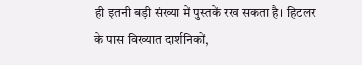ही इतनी बड़ी संख्या में पुस्तकें रख सकता है। हिटलर के पास विख्यात दार्शनिकों,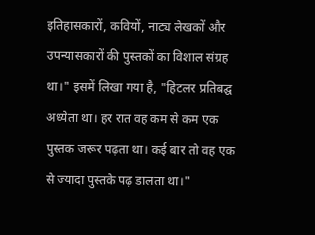इतिहासकारों, कवियों, नाट्य लेखकों और उपन्यासकारों की पुस्तकों का विशाल संग्रह था।" इसमें लिखा गया है, "हिटलर प्रतिबद्घ अध्येता था। हर रात वह कम से कम एक पुस्तक जरूर पढ़ता था। कई बार तो वह एक से ज्यादा पुस्तके पढ़ डालता था।"